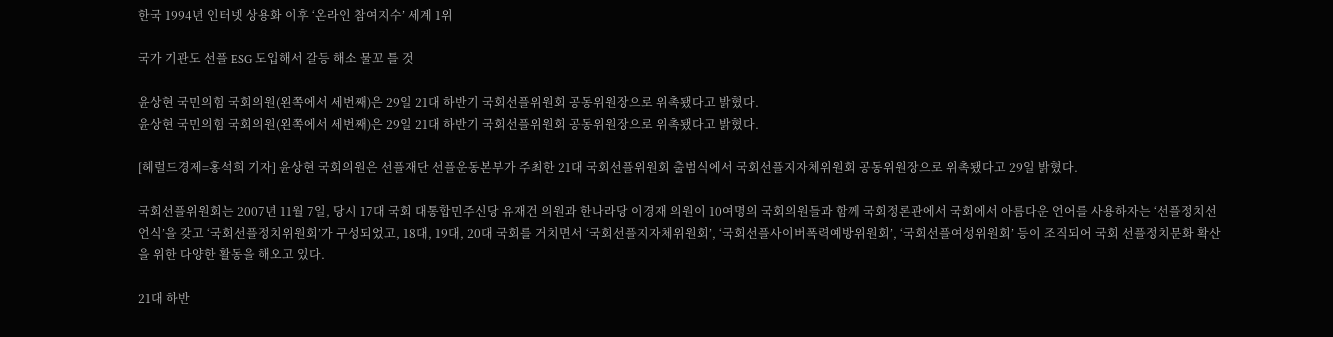한국 1994년 인터넷 상용화 이후 ‘온라인 참여지수’ 세계 1위

국가 기관도 선플 ESG 도입해서 갈등 해소 물꼬 틀 것

윤상현 국민의힘 국회의원(왼쪽에서 세번째)은 29일 21대 하반기 국회선플위원회 공동위원장으로 위촉됐다고 밝혔다.
윤상현 국민의힘 국회의원(왼쪽에서 세번째)은 29일 21대 하반기 국회선플위원회 공동위원장으로 위촉됐다고 밝혔다.

[헤럴드경제=홍석희 기자] 윤상현 국회의원은 선플재단 선플운동본부가 주최한 21대 국회선플위원회 출범식에서 국회선플지자체위원회 공동위원장으로 위촉됐다고 29일 밝혔다.

국회선플위원회는 2007년 11월 7일, 당시 17대 국회 대통합민주신당 유재건 의원과 한나라당 이경재 의원이 10여명의 국회의원들과 함께 국회정론관에서 국회에서 아름다운 언어를 사용하자는 ‘선플정치선언식’을 갖고 ‘국회선플정치위원회’가 구성되었고, 18대, 19대, 20대 국회를 거치면서 ‘국회선플지자체위원회’, ‘국회선플사이버폭력예방위원회’, ‘국회선플여성위원회’ 등이 조직되어 국회 선플정치문화 확산을 위한 다양한 활동을 해오고 있다.

21대 하반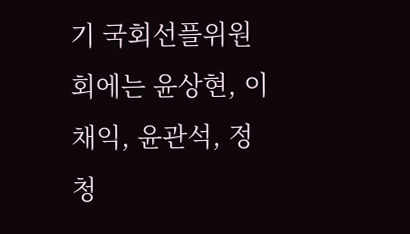기 국회선플위원회에는 윤상현, 이채익, 윤관석, 정청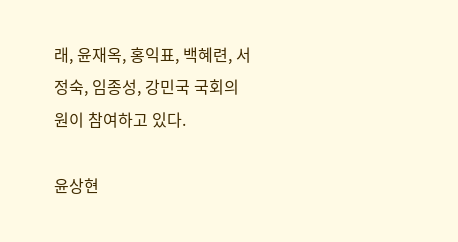래, 윤재옥, 홍익표, 백혜련, 서정숙, 임종성, 강민국 국회의원이 참여하고 있다.

윤상현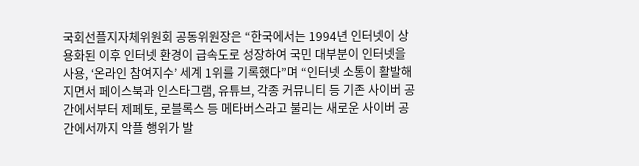국회선플지자체위원회 공동위원장은 “한국에서는 1994년 인터넷이 상용화된 이후 인터넷 환경이 급속도로 성장하여 국민 대부분이 인터넷을 사용, ‘온라인 참여지수’ 세계 1위를 기록했다”며 “인터넷 소통이 활발해지면서 페이스북과 인스타그램, 유튜브, 각종 커뮤니티 등 기존 사이버 공간에서부터 제페토, 로블록스 등 메타버스라고 불리는 새로운 사이버 공간에서까지 악플 행위가 발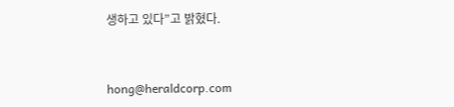생하고 있다”고 밝혔다.


hong@heraldcorp.com